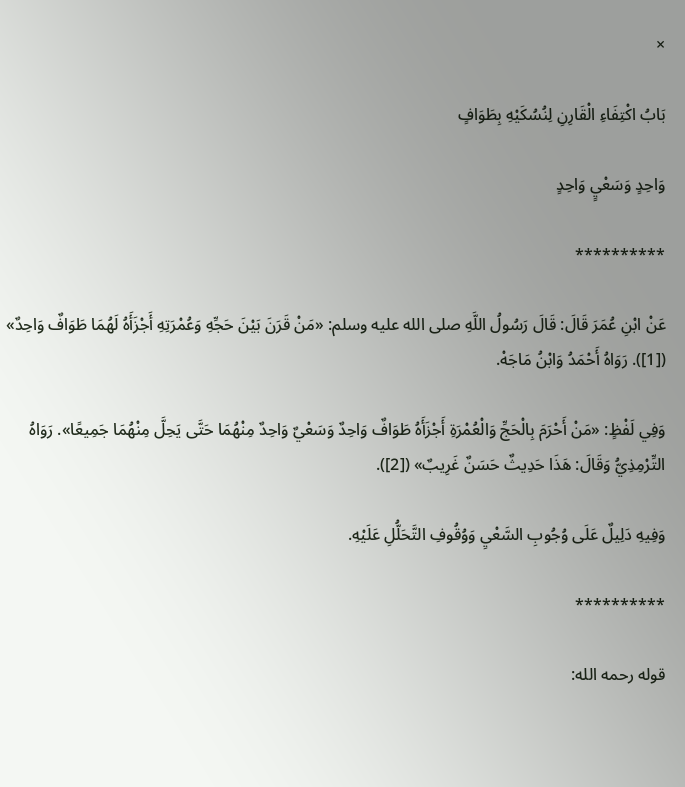×

بَابُ اكْتِفَاءِ الْقَارِنِ لِنُسُكَيْهِ بِطَوَافٍ

وَاحِدٍ وَسَعْيٍ وَاحِدٍ

**********

عَنْ ابْنِ عُمَرَ قَالَ: قَالَ رَسُولُ اللَّهِ صلى الله عليه وسلم: «مَنْ قَرَنَ بَيْنَ حَجِّهِ وَعُمْرَتِهِ أَجْزَأَهُ لَهُمَا طَوَافٌ وَاحِدٌ» ([1]). رَوَاهُ أَحْمَدُ وَابْنُ مَاجَهْ.

وَفِي لَفْظٍ: «مَنْ أَحْرَمَ بِالْحَجِّ وَالْعُمْرَةِ أَجْزَأَهُ طَوَافٌ وَاحِدٌ وَسَعْيٌ وَاحِدٌ مِنْهُمَا حَتَّى يَحِلَّ مِنْهُمَا جَمِيعًا». رَوَاهُ التِّرْمِذِيُّ وَقَالَ: هَذَا حَدِيثٌ حَسَنٌ غَرِيبٌ» ([2]).

وَفِيهِ دَلِيلٌ عَلَى وُجُوبِ السَّعْيِ وَوُقُوفِ التَّحَلُّلِ عَلَيْهِ.

**********

قوله رحمه الله: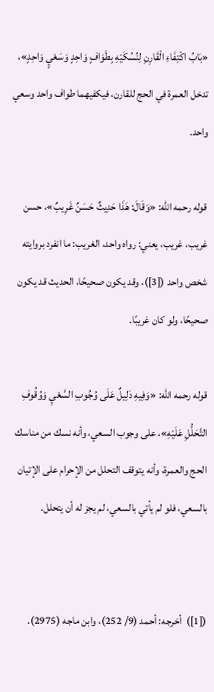«بَابُ اكْتِفَاءِ الْقَارِنِ لِنُسُكَيْهِ بِطَوَافٍ وَاحِدٍ وَسَعْيٍ وَاحِدٍ»، تدخل العمرة في الحج للقارن، فيكفيهما طواف واحد وسعي واحد.

قوله رحمه الله: «وَقَالَ: هَذَا حَدِيثٌ حَسَنٌ غَرِيبٌ»، حسن غريب، غريب، يعني: رواه واحد، الغريب: ما انفرد بروايته شخص واحد ([3])، وقد يكون صحيحًا، الحديث قد يكون صحيحًا، ولو كان غريبًا.

قوله رحمه الله: «وَفِيهِ دَلِيلٌ عَلَى وُجُوبِ السَّعْيِ وَوُقُوفِ التَّحَلُّلِ عَلَيْهِ»، على وجوب السعي، وأنه نسك من مناسك الحج والعمرة، وأنه يتوقف التحلل من الإحرام على الإتيان بالسعي، فلو لم يأتي بالسعي، لم يجز له أن يتحلل.


([1])  أخرجه: أحمد (9/ 252)، وابن ماجه (2975).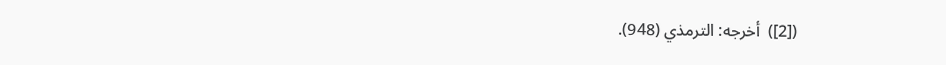([2])  أخرجه: الترمذي (948).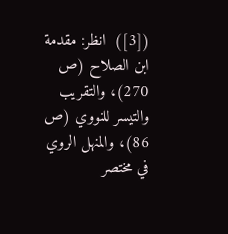([3])  انظر: مقدمة ابن الصلاح (ص 270)، والتقريب والتيسر للنووي (ص 86)، والمنهل الروي في مختصر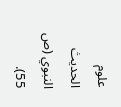علوم الحديث النبوي (ص 55).